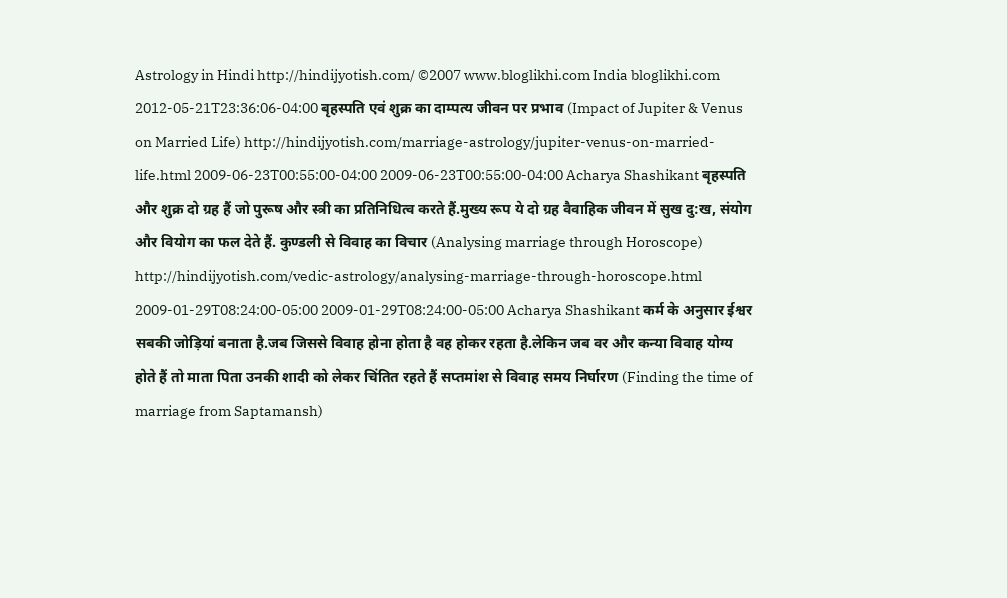Astrology in Hindi http://hindijyotish.com/ ©2007 www.bloglikhi.com India bloglikhi.com 2012-05-21T23:36:06-04:00 बृहस्पति एवं शुक्र का दाम्पत्य जीवन पर प्रभाव (Impact of Jupiter & Venus on Married Life) http://hindijyotish.com/marriage-astrology/jupiter-venus-on-married-life.html 2009-06-23T00:55:00-04:00 2009-06-23T00:55:00-04:00 Acharya Shashikant बृहस्पति और शुक्र दो ग्रह हैं जो पुरूष और स्त्री का प्रतिनिधित्व करते हैं.मुख्य रूप ये दो ग्रह वैवाहिक जीवन में सुख दु:ख, संयोग और वियोग का फल देते हैं. कुण्डली से विवाह का विचार (Analysing marriage through Horoscope) http://hindijyotish.com/vedic-astrology/analysing-marriage-through-horoscope.html 2009-01-29T08:24:00-05:00 2009-01-29T08:24:00-05:00 Acharya Shashikant कर्म के अनुसार ईश्वर सबकी जोड़ियां बनाता है.जब जिससे विवाह होना होता है वह होकर रहता है.लेकिन जब वर और कन्या विवाह योग्य होते हैं तो माता पिता उनकी शादी को लेकर चिंतित रहते हैं सप्तमांश से विवाह समय निर्घारण (Finding the time of marriage from Saptamansh)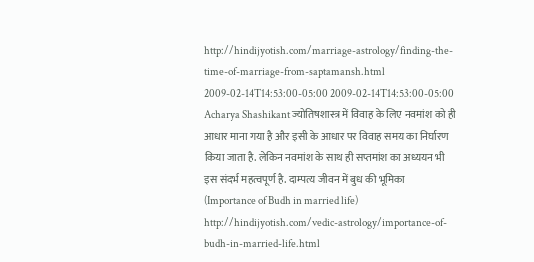http://hindijyotish.com/marriage-astrology/finding-the-time-of-marriage-from-saptamansh.html 2009-02-14T14:53:00-05:00 2009-02-14T14:53:00-05:00 Acharya Shashikant ज्योतिषशास्त्र में विवाह के लिए नवमांश को ही आधार माना गया है और इसी के आधार पर विवाह समय का निर्घारण किया जाता है. लेकिन नवमांश के साथ ही सप्तमांश का अध्ययन भी इस संदर्भ महत्वपूर्ण है. दाम्पत्य जीवन में बुध की भूमिका (Importance of Budh in married life) http://hindijyotish.com/vedic-astrology/importance-of-budh-in-married-life.html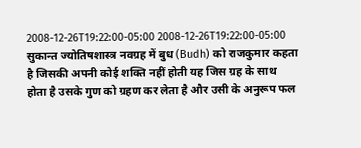2008-12-26T19:22:00-05:00 2008-12-26T19:22:00-05:00 सुकान्त ज्योतिषशास्त्र नवग्रह में बुध (Budh) को राजकुमार कहता है जिसकी अपनी कोई शक्ति नहीं होती यह जिस ग्रह के साथ होता है उसके गुण को ग्रहण कर लेता है और उसी के अनुरूप फल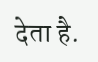देता है.